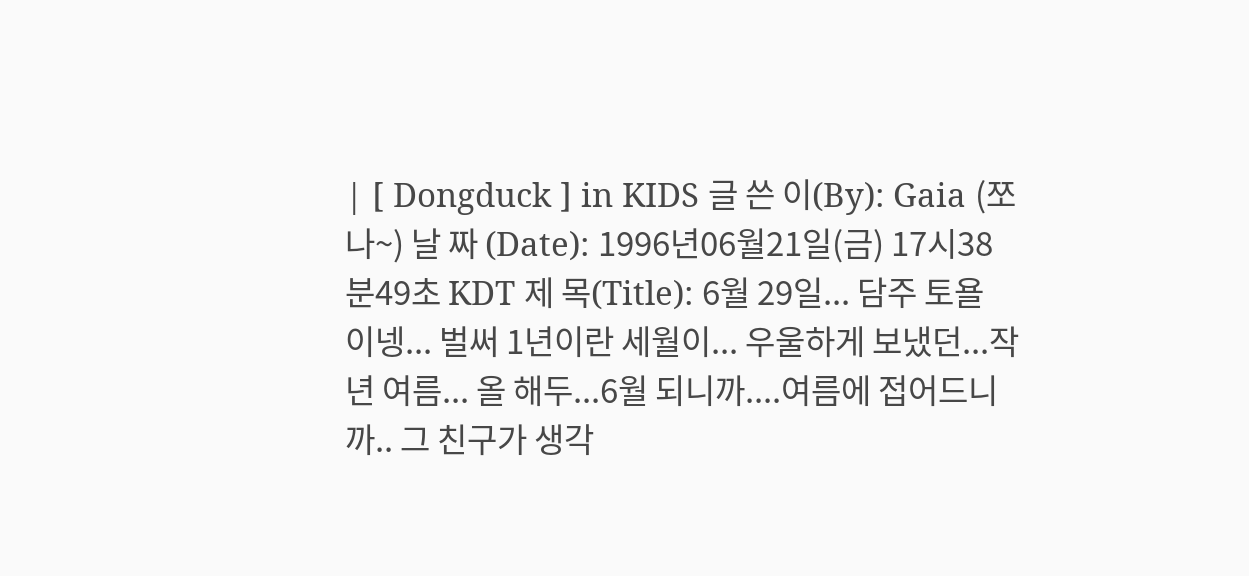| [ Dongduck ] in KIDS 글 쓴 이(By): Gaia (쪼나~) 날 짜 (Date): 1996년06월21일(금) 17시38분49초 KDT 제 목(Title): 6월 29일... 담주 토욜 이넹... 벌써 1년이란 세월이... 우울하게 보냈던...작년 여름... 올 해두...6월 되니까....여름에 접어드니까.. 그 친구가 생각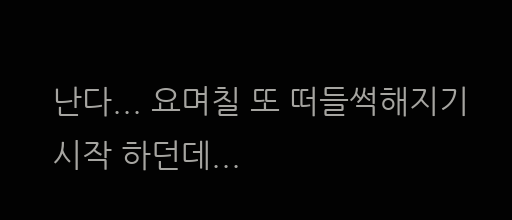난다... 요며칠 또 떠들썩해지기 시작 하던데...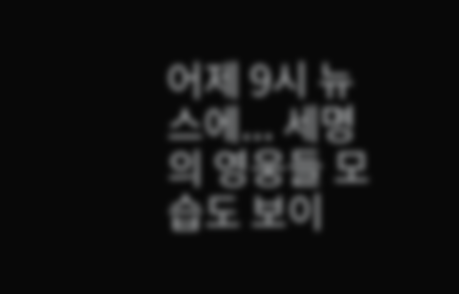어제 9시 뉴스에... 세명의 영웅들 모습도 보이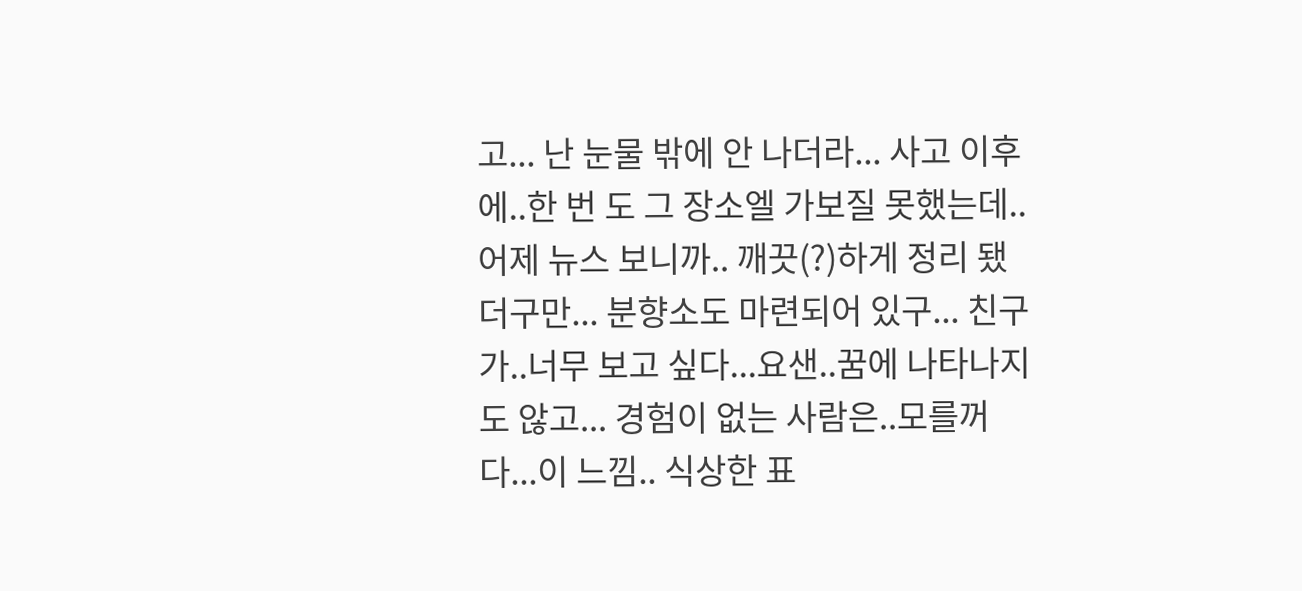고... 난 눈물 밖에 안 나더라... 사고 이후에..한 번 도 그 장소엘 가보질 못했는데.. 어제 뉴스 보니까.. 깨끗(?)하게 정리 됐더구만... 분향소도 마련되어 있구... 친구가..너무 보고 싶다...요샌..꿈에 나타나지도 않고... 경험이 없는 사람은..모를꺼다...이 느낌.. 식상한 표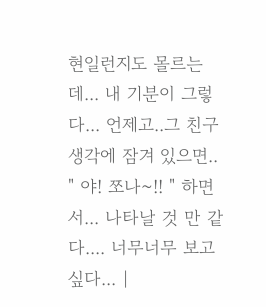현일런지도 몰르는데... 내 기분이 그렇다... 언제고..그 친구 생각에 잠겨 있으면.. " 야! 쪼나~!! " 하면서... 나타날 것 만 같다.... 너무너무 보고 싶다... |